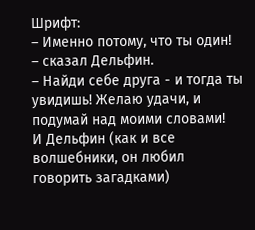Шрифт:
– Именно потому, что ты один!
– сказал Дельфин.
– Найди себе друга - и тогда ты увидишь! Желаю удачи, и подумай над моими словами!
И Дельфин (как и все волшебники, он любил говорить загадками)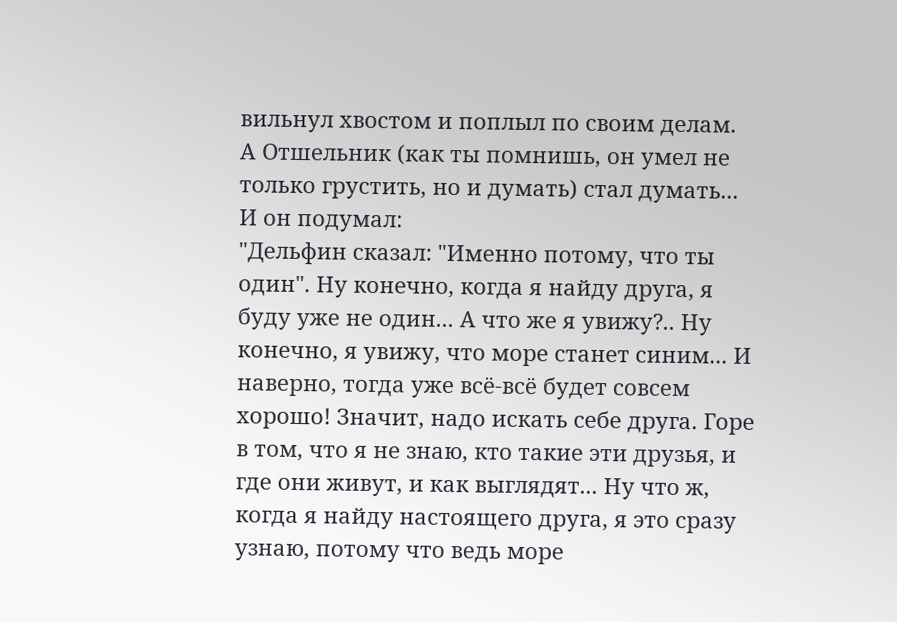вильнул хвостом и поплыл по своим делам.
А Отшельник (как ты помнишь, он умел не только грустить, но и думать) стал думать...
И он подумал:
"Дельфин сказал: "Именно потому, что ты один". Ну конечно, когда я найду друга, я буду уже не один... А что же я увижу?.. Ну конечно, я увижу, что море станет синим... И наверно, тогда уже всё-всё будет совсем хорошо! Значит, надо искать себе друга. Горе в том, что я не знаю, кто такие эти друзья, и где они живут, и как выглядят... Ну что ж, когда я найду настоящего друга, я это сразу узнаю, потому что ведь море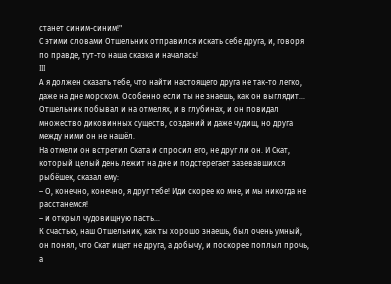станет синим-синим!"
С этими словами Отшельник отправился искать себе друга, и, говоря по правде, тут-то наша сказка и началась!
III
А я должен сказать тебе, что найти настоящего друга не так-то легко, даже на дне морском. Особенно если ты не знаешь, как он выглядит...
Отшельник побывал и на отмелях, и в глубинах, и он повидал множество диковинных существ, созданий и даже чудищ, но друга между ними он не нашёл.
На отмели он встретил Ската и спросил его, не друг ли он. И Скат, который целый день лежит на дне и подстерегает зазевавшихся рыбёшек, сказал ему:
– О, конечно, конечно, я друг тебе! Иди скорее ко мне, и мы никогда не расстанемся!
– и открыл чудовищную пасть...
К счастью, наш Отшельник, как ты хорошо знаешь, был очень умный, он понял, что Скат ищет не друга, а добычу, и поскорее поплыл прочь, а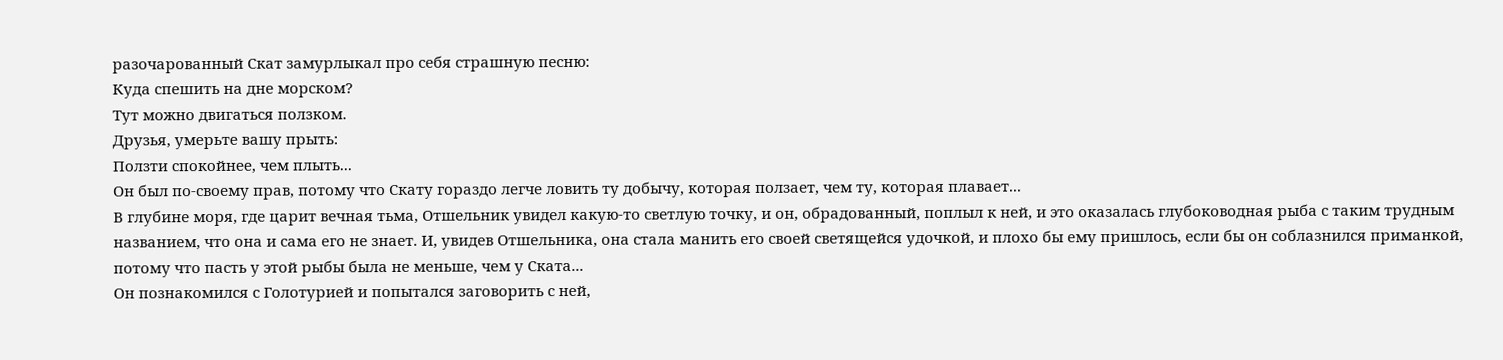разочарованный Скат замурлыкал про себя страшную песню:
Куда спешить на дне морском?
Тут можно двигаться ползком.
Друзья, умерьте вашу прыть:
Ползти спокойнее, чем плыть...
Он был по-своему прав, потому что Скату гораздо легче ловить ту добычу, которая ползает, чем ту, которая плавает...
В глубине моря, где царит вечная тьма, Отшельник увидел какую-то светлую точку, и он, обрадованный, поплыл к ней, и это оказалась глубоководная рыба с таким трудным названием, что она и сама его не знает. И, увидев Отшельника, она стала манить его своей светящейся удочкой, и плохо бы ему пришлось, если бы он соблазнился приманкой, потому что пасть у этой рыбы была не меньше, чем у Ската...
Он познакомился с Голотурией и попытался заговорить с ней,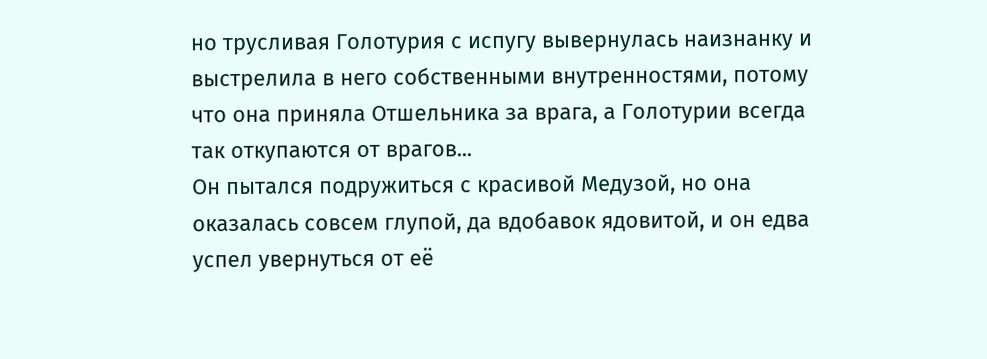но трусливая Голотурия с испугу вывернулась наизнанку и выстрелила в него собственными внутренностями, потому что она приняла Отшельника за врага, а Голотурии всегда так откупаются от врагов...
Он пытался подружиться с красивой Медузой, но она оказалась совсем глупой, да вдобавок ядовитой, и он едва успел увернуться от её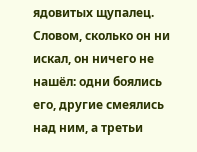ядовитых щупалец.
Словом, сколько он ни искал, он ничего не нашёл: одни боялись его, другие смеялись над ним, а третьи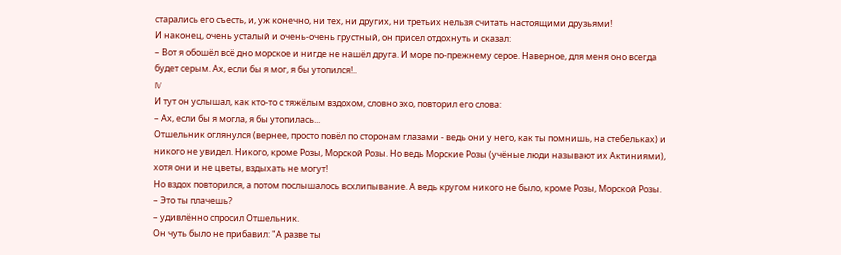старались его съесть, и, уж конечно, ни тех, ни других, ни третьих нельзя считать настоящими друзьями!
И наконец, очень усталый и очень-очень грустный, он присел отдохнуть и сказал:
– Вот я обошёл всё дно морское и нигде не нашёл друга. И море по-прежнему серое. Наверное, для меня оно всегда будет серым. Ах, если бы я мог, я бы утопился!..
IV
И тут он услышал, как кто-то с тяжёлым вздохом, словно эхо, повторил его слова:
– Ах, если бы я могла, я бы утопилась...
Отшельник оглянулся (вернее, просто повёл по сторонам глазами - ведь они у него, как ты помнишь, на стебельках) и никого не увидел. Никого, кроме Розы, Морской Розы. Но ведь Морские Розы (учёные люди называют их Актиниями), хотя они и не цветы, вздыхать не могут!
Но вздох повторился, а потом послышалось всхлипывание. А ведь кругом никого не было, кроме Розы, Морской Розы.
– Это ты плачешь?
– удивлённо спросил Отшельник.
Он чуть было не прибавил: "А разве ты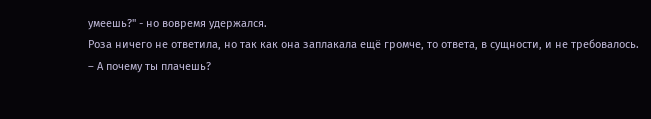умеешь?" - но вовремя удержался.
Роза ничего не ответила, но так как она заплакала ещё громче, то ответа, в сущности, и не требовалось.
– А почему ты плачешь?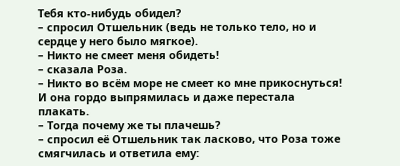Тебя кто-нибудь обидел?
– спросил Отшельник (ведь не только тело, но и сердце у него было мягкое).
– Никто не смеет меня обидеть!
– сказала Роза.
– Никто во всём море не смеет ко мне прикоснуться!
И она гордо выпрямилась и даже перестала плакать.
– Тогда почему же ты плачешь?
– спросил её Отшельник так ласково, что Роза тоже смягчилась и ответила ему: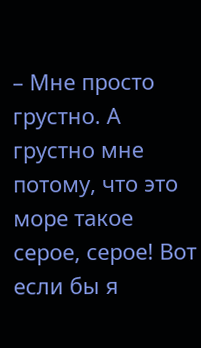– Мне просто грустно. А грустно мне потому, что это море такое серое, серое! Вот если бы я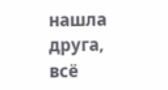нашла друга, всё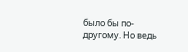было бы по-другому. Но ведь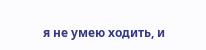я не умею ходить, и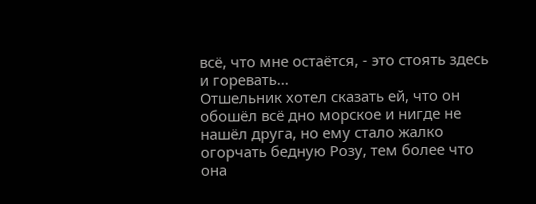всё, что мне остаётся, - это стоять здесь и горевать...
Отшельник хотел сказать ей, что он обошёл всё дно морское и нигде не нашёл друга, но ему стало жалко огорчать бедную Розу, тем более что она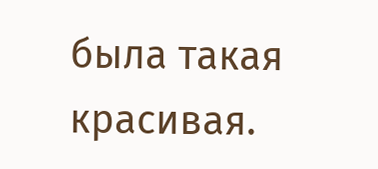была такая красивая.